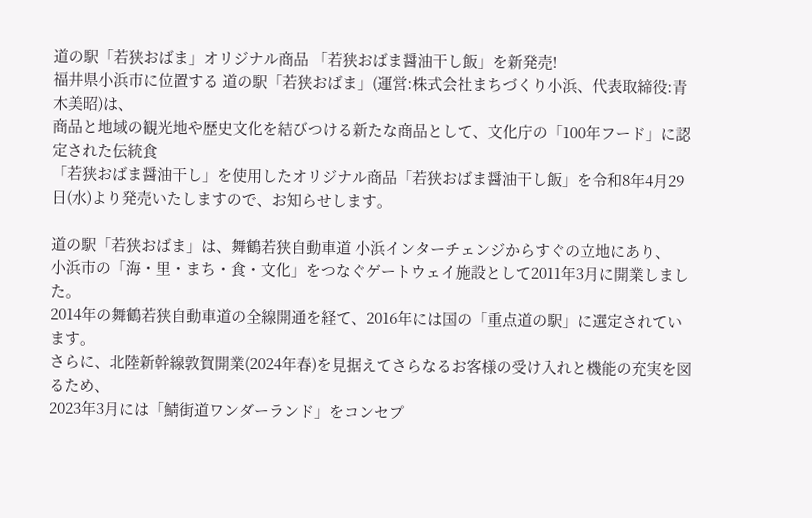道の駅「若狭おばま」オリジナル商品 「若狭おばま醤油干し飯」を新発売!
福井県小浜市に位置する 道の駅「若狭おばま」(運営:株式会社まちづくり小浜、代表取締役:青木美昭)は、
商品と地域の観光地や歴史文化を結びつける新たな商品として、文化庁の「100年フード」に認定された伝統食
「若狭おばま醤油干し」を使用したオリジナル商品「若狭おばま醤油干し飯」を令和8年4月29日(水)より発売いたしますので、お知らせします。

道の駅「若狭おばま」は、舞鶴若狭自動車道 小浜インターチェンジからすぐの立地にあり、
小浜市の「海・里・まち・食・文化」をつなぐゲートウェイ施設として2011年3月に開業しました。
2014年の舞鶴若狭自動車道の全線開通を経て、2016年には国の「重点道の駅」に選定されています。
さらに、北陸新幹線敦賀開業(2024年春)を見据えてさらなるお客様の受け入れと機能の充実を図るため、
2023年3月には「鯖街道ワンダーランド」をコンセプ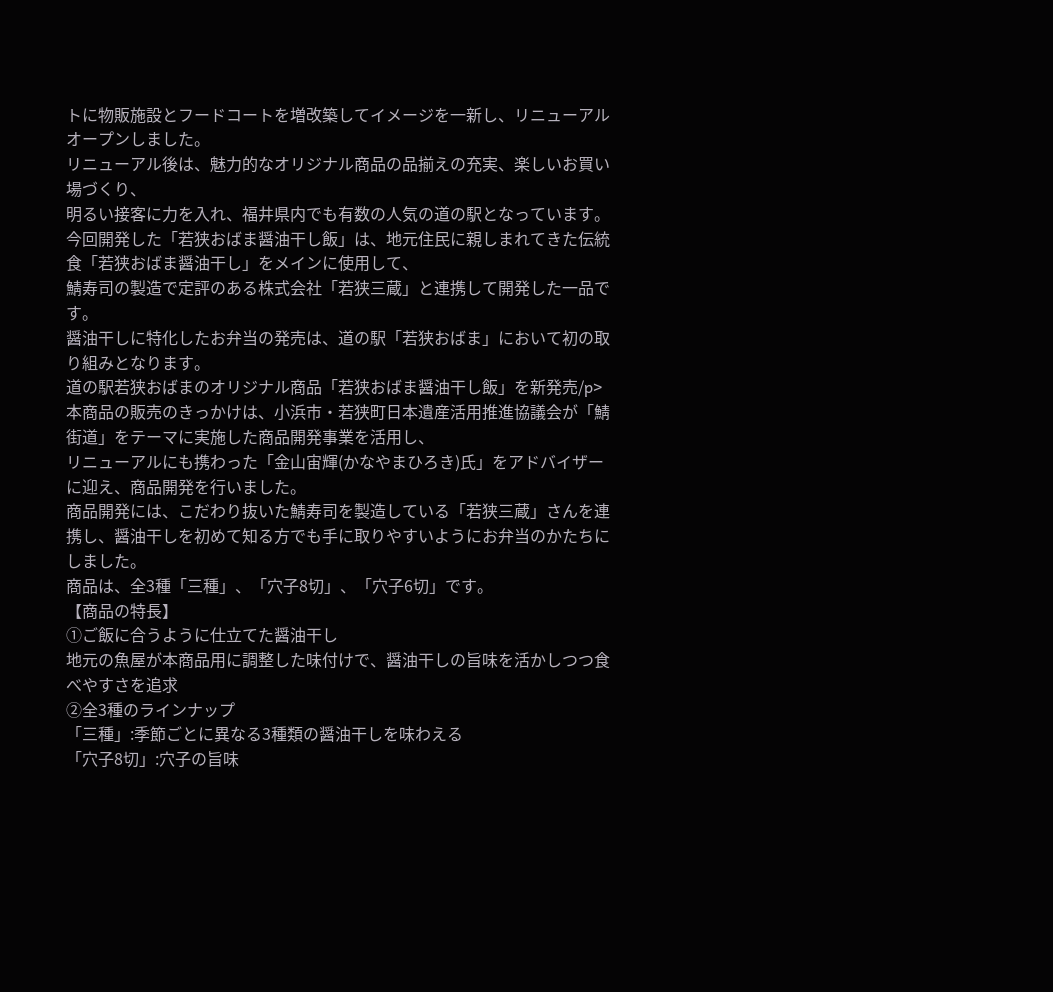トに物販施設とフードコートを増改築してイメージを一新し、リニューアルオープンしました。
リニューアル後は、魅力的なオリジナル商品の品揃えの充実、楽しいお買い場づくり、
明るい接客に力を入れ、福井県内でも有数の人気の道の駅となっています。
今回開発した「若狭おばま醤油干し飯」は、地元住民に親しまれてきた伝統食「若狭おばま醤油干し」をメインに使用して、
鯖寿司の製造で定評のある株式会社「若狭三蔵」と連携して開発した一品です。
醤油干しに特化したお弁当の発売は、道の駅「若狭おばま」において初の取り組みとなります。
道の駅若狭おばまのオリジナル商品「若狭おばま醤油干し飯」を新発売/p>
本商品の販売のきっかけは、小浜市・若狭町日本遺産活用推進協議会が「鯖街道」をテーマに実施した商品開発事業を活用し、
リニューアルにも携わった「金山宙輝(かなやまひろき)氏」をアドバイザーに迎え、商品開発を行いました。
商品開発には、こだわり抜いた鯖寿司を製造している「若狭三蔵」さんを連携し、醤油干しを初めて知る方でも手に取りやすいようにお弁当のかたちにしました。
商品は、全3種「三種」、「穴子8切」、「穴子6切」です。
【商品の特⾧】
①ご飯に合うように仕立てた醤油干し
地元の魚屋が本商品用に調整した味付けで、醤油干しの旨味を活かしつつ食べやすさを追求
②全3種のラインナップ
「三種」:季節ごとに異なる3種類の醤油干しを味わえる
「穴子8切」:穴子の旨味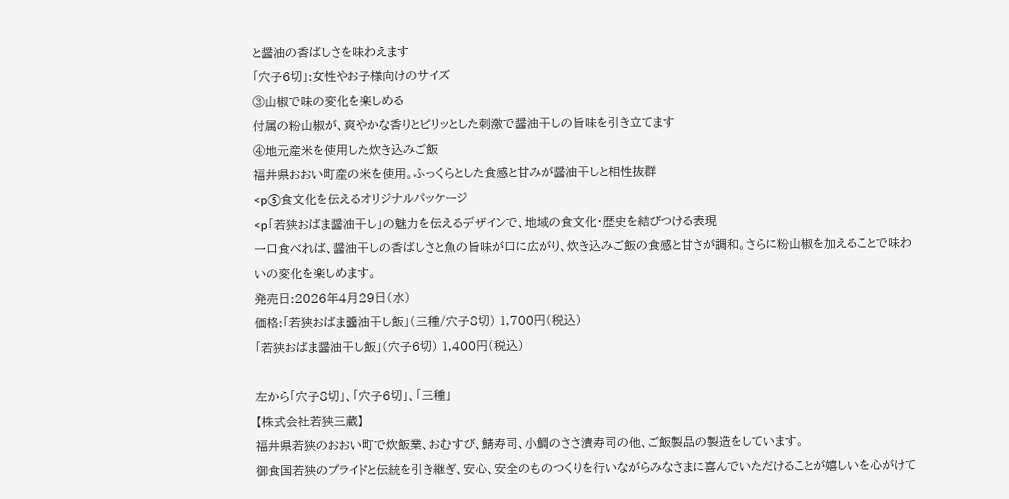と醤油の香ばしさを味わえます
「穴子6切」:女性やお子様向けのサイズ
③山椒で味の変化を楽しめる
付属の粉山椒が、爽やかな香りとピリッとした刺激で醤油干しの旨味を引き立てます
④地元産米を使用した炊き込みご飯
福井県おおい町産の米を使用。ふっくらとした食感と甘みが醤油干しと相性抜群
<p⑤食文化を伝えるオリジナルパッケージ
<p「若狭おばま醤油干し」の魅力を伝えるデザインで、地域の食文化・歴史を結びつける表現
一口食べれば、醤油干しの香ばしさと魚の旨味が口に広がり、炊き込みご飯の食感と甘さが調和。さらに粉山椒を加えることで味わいの変化を楽しめます。
発売日:2026年4月29日(水)
価格:「若狭おばま醬油干し飯」(三種/穴子8切) 1,700円(税込)
「若狭おばま醤油干し飯」(穴子6切) 1,400円(税込)

左から「穴子8切」、「穴子6切」、「三種」
【株式会社若狭三蔵】
福井県若狭のおおい町で炊飯業、おむすび、鯖寿司、小鯛のささ漬寿司の他、ご飯製品の製造をしています。
御食国若狭のプライドと伝統を引き継ぎ、安心、安全のものつくりを行いながらみなさまに喜んでいただけることが嬉しいを心がけて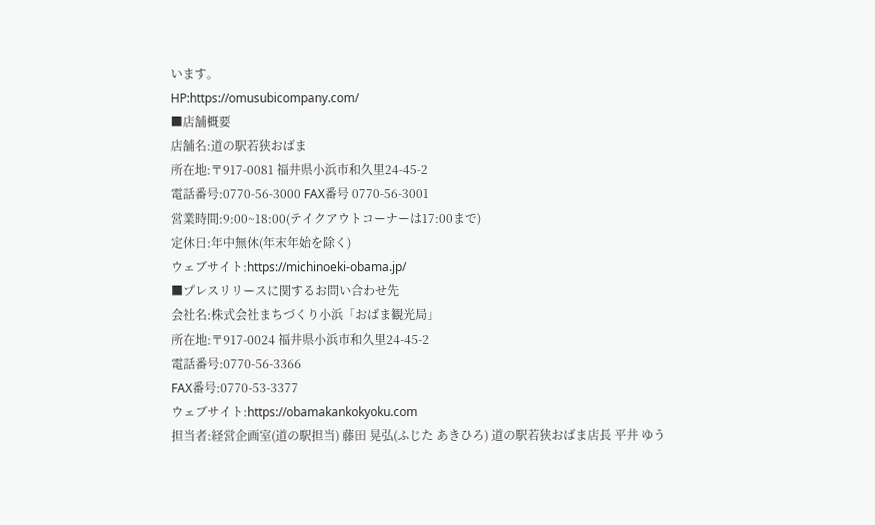います。
HP:https://omusubicompany.com/
■店舗概要
店舗名:道の駅若狭おばま
所在地:〒917-0081 福井県小浜市和久里24-45-2
電話番号:0770-56-3000 FAX番号 0770-56-3001
営業時間:9:00~18:00(テイクアウトコーナーは17:00まで)
定休日:年中無休(年末年始を除く)
ウェブサイト:https://michinoeki-obama.jp/
■プレスリリースに関するお問い合わせ先
会社名:株式会社まちづくり小浜「おばま観光局」
所在地:〒917-0024 福井県小浜市和久里24-45-2
電話番号:0770-56-3366
FAX番号:0770-53-3377
ウェブサイト:https://obamakankokyoku.com
担当者:経営企画室(道の駅担当) 藤田 晃弘(ふじた あきひろ) 道の駅若狭おばま店長 平井 ゆう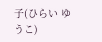子(ひらい ゆうこ)